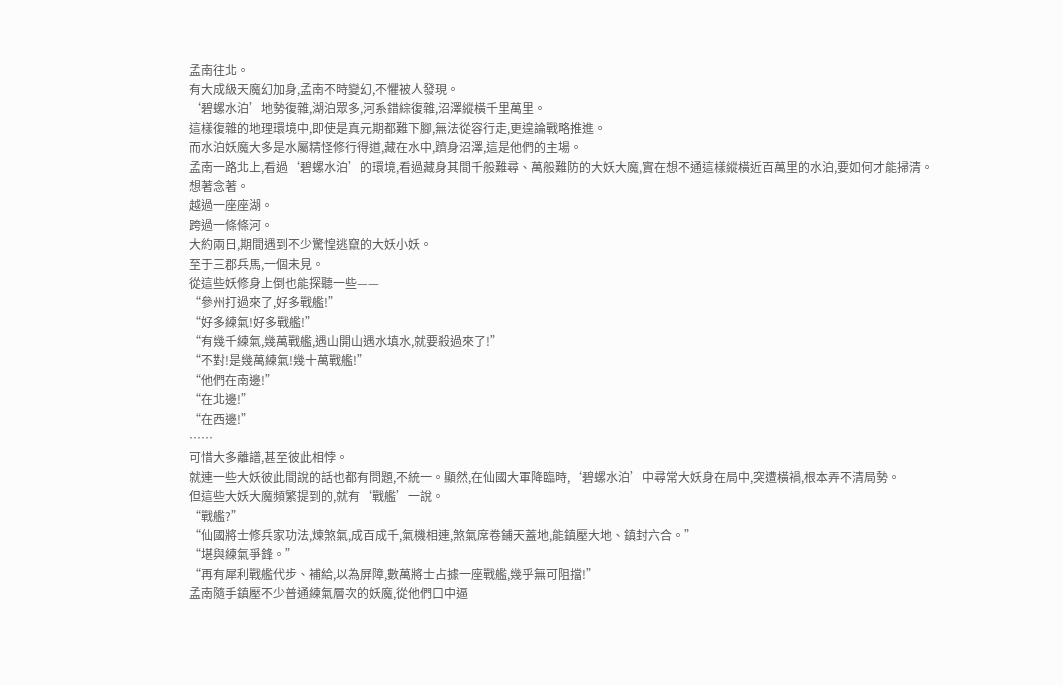孟南往北。
有大成級天魔幻加身,孟南不時變幻,不懼被人發現。
‘碧螺水泊’地勢復雜,湖泊眾多,河系錯綜復雜,沼澤縱橫千里萬里。
這樣復雜的地理環境中,即使是真元期都難下腳,無法從容行走,更遑論戰略推進。
而水泊妖魔大多是水屬精怪修行得道,藏在水中,躋身沼澤,這是他們的主場。
孟南一路北上,看過‘碧螺水泊’的環境,看過藏身其間千般難尋、萬般難防的大妖大魔,實在想不通這樣縱橫近百萬里的水泊,要如何才能掃清。
想著念著。
越過一座座湖。
跨過一條條河。
大約兩日,期間遇到不少驚惶逃竄的大妖小妖。
至于三郡兵馬,一個未見。
從這些妖修身上倒也能探聽一些——
“參州打過來了,好多戰艦!”
“好多練氣!好多戰艦!”
“有幾千練氣,幾萬戰艦,遇山開山遇水填水,就要殺過來了!”
“不對!是幾萬練氣!幾十萬戰艦!”
“他們在南邊!”
“在北邊!”
“在西邊!”
……
可惜大多離譜,甚至彼此相悖。
就連一些大妖彼此間說的話也都有問題,不統一。顯然,在仙國大軍降臨時,‘碧螺水泊’中尋常大妖身在局中,突遭橫禍,根本弄不清局勢。
但這些大妖大魔頻繁提到的,就有‘戰艦’一說。
“戰艦?”
“仙國將士修兵家功法,煉煞氣,成百成千,氣機相連,煞氣席卷鋪天蓋地,能鎮壓大地、鎮封六合。”
“堪與練氣爭鋒。”
“再有犀利戰艦代步、補給,以為屏障,數萬將士占據一座戰艦,幾乎無可阻擋!”
孟南隨手鎮壓不少普通練氣層次的妖魔,從他們口中逼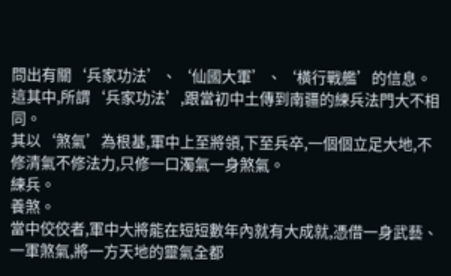問出有關‘兵家功法’、‘仙國大軍’、‘橫行戰艦’的信息。
這其中,所謂‘兵家功法’,跟當初中土傳到南疆的練兵法門大不相同。
其以‘煞氣’為根基,軍中上至將領,下至兵卒,一個個立足大地,不修清氣不修法力,只修一口濁氣一身煞氣。
練兵。
養煞。
當中佼佼者,軍中大將能在短短數年內就有大成就,憑借一身武藝、一軍煞氣,將一方天地的靈氣全都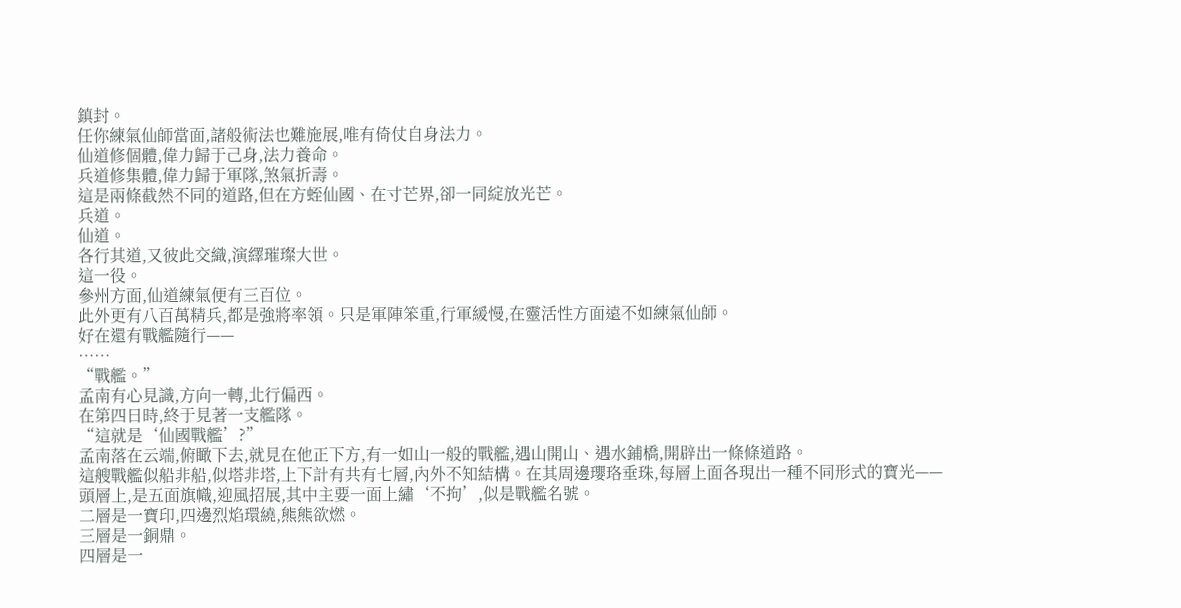鎮封。
任你練氣仙師當面,諸般術法也難施展,唯有倚仗自身法力。
仙道修個體,偉力歸于己身,法力養命。
兵道修集體,偉力歸于軍隊,煞氣折壽。
這是兩條截然不同的道路,但在方蛭仙國、在寸芒界,卻一同綻放光芒。
兵道。
仙道。
各行其道,又彼此交織,演繹璀璨大世。
這一役。
參州方面,仙道練氣便有三百位。
此外更有八百萬精兵,都是強將率領。只是軍陣笨重,行軍緩慢,在靈活性方面遠不如練氣仙師。
好在還有戰艦隨行——
……
“戰艦。”
孟南有心見識,方向一轉,北行偏西。
在第四日時,終于見著一支艦隊。
“這就是‘仙國戰艦’?”
孟南落在云端,俯瞰下去,就見在他正下方,有一如山一般的戰艦,遇山開山、遇水鋪橋,開辟出一條條道路。
這艘戰艦似船非船,似塔非塔,上下計有共有七層,內外不知結構。在其周邊瓔珞垂珠,每層上面各現出一種不同形式的寶光——
頭層上,是五面旗幟,迎風招展,其中主要一面上繡‘不拘’,似是戰艦名號。
二層是一寶印,四邊烈焰環繞,熊熊欲燃。
三層是一銅鼎。
四層是一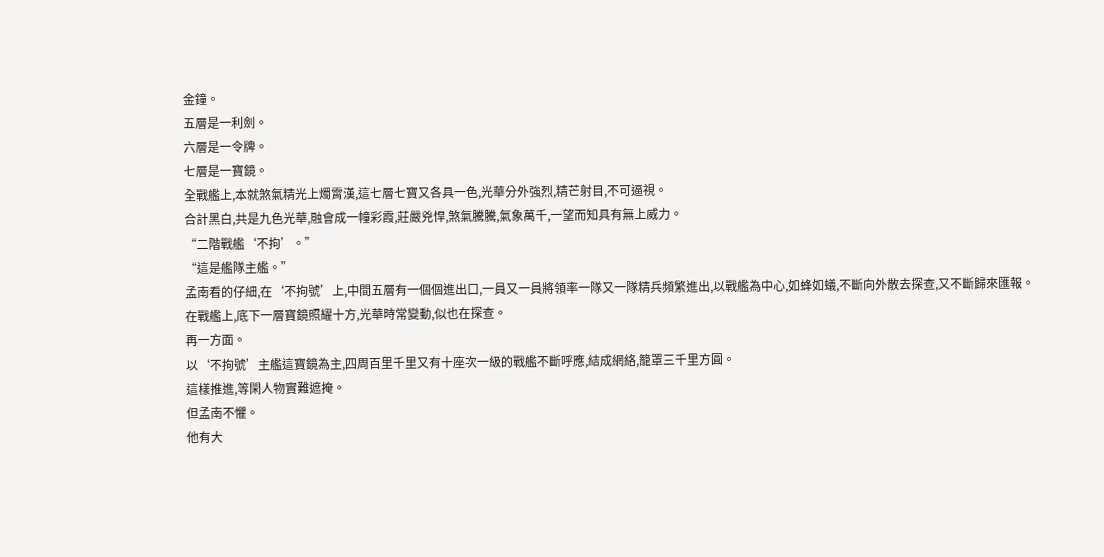金鐘。
五層是一利劍。
六層是一令牌。
七層是一寶鏡。
全戰艦上,本就煞氣精光上燭霄漢,這七層七寶又各具一色,光華分外強烈,精芒射目,不可逼視。
合計黑白,共是九色光華,融會成一幢彩霞,莊嚴兇悍,煞氣騰騰,氣象萬千,一望而知具有無上威力。
“二階戰艦‘不拘’。”
“這是艦隊主艦。”
孟南看的仔細,在‘不拘號’上,中間五層有一個個進出口,一員又一員將領率一隊又一隊精兵頻繁進出,以戰艦為中心,如蜂如蟻,不斷向外散去探查,又不斷歸來匯報。
在戰艦上,底下一層寶鏡照耀十方,光華時常變動,似也在探查。
再一方面。
以‘不拘號’主艦這寶鏡為主,四周百里千里又有十座次一級的戰艦不斷呼應,結成網絡,籠罩三千里方圓。
這樣推進,等閑人物實難遮掩。
但孟南不懼。
他有大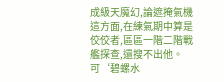成級天魔幻,論遮掩氣機這方面,在練氣期中算是佼佼者,區區一階二階戰艦探查,還搜不出他。
可‘碧螺水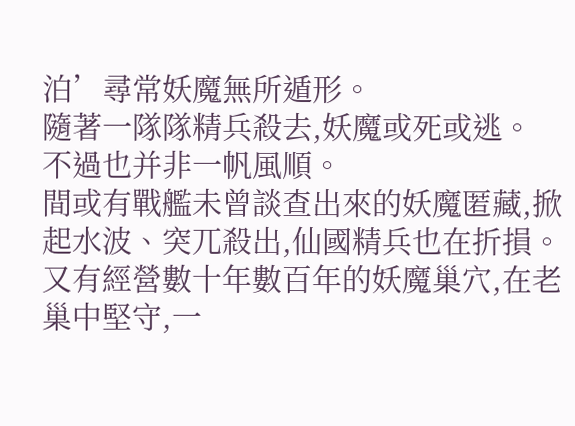泊’尋常妖魔無所遁形。
隨著一隊隊精兵殺去,妖魔或死或逃。
不過也并非一帆風順。
間或有戰艦未曾談查出來的妖魔匿藏,掀起水波、突兀殺出,仙國精兵也在折損。
又有經營數十年數百年的妖魔巢穴,在老巢中堅守,一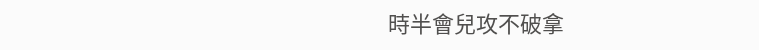時半會兒攻不破拿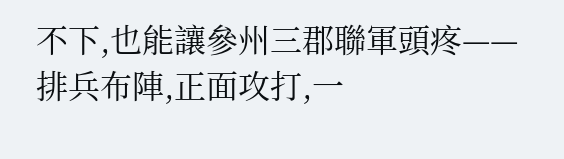不下,也能讓參州三郡聯軍頭疼——
排兵布陣,正面攻打,一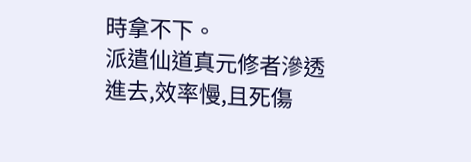時拿不下。
派遣仙道真元修者滲透進去,效率慢,且死傷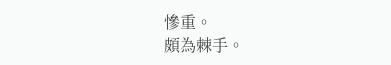慘重。
頗為棘手。